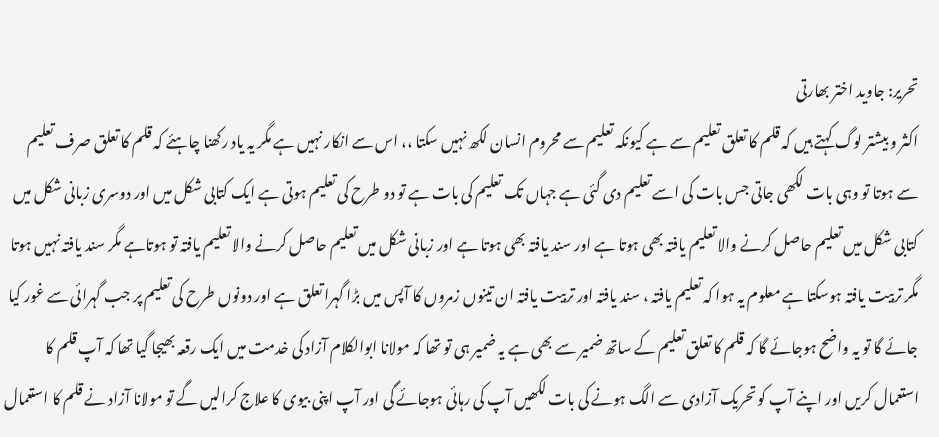تحریر: جاوید اختر بھارتی
اکثر و بیشتر لوگ کہتے ہیں کہ قلم کا تعلق تعلیم سے ہے کیونکہ تعلیم سے محروم انسان لکھ نہیں سکتا ،، اس سے انکار نہیں ہے مگر یہ یاد رکھنا چاہئے کہ قلم کا تعلق صرف تعلیم سے ہوتا تو وہی بات لکھی جاتی جس بات کی اسے تعلیم دی گئی ہے جہاں تک تعلیم کی بات ہے تو دو طرح کی تعلیم ہوتی ہے ایک کتابی شکل میں اور دوسری زبانی شکل میں کتابی شکل میں تعلیم حاصل کرنے والا تعلیم یافتہ بھی ہوتا ہے اور سند یافتہ بھی ہوتا ہے اور زبانی شکل میں تعلیم حاصل کرنے والا تعلیم یافتہ تو ہوتاہے مگر سند یافتہ نہیں ہوتا مگر تربیت یافتہ ہوسکتا ہے معلوم یہ ہوا کہ تعلیم یافتہ ، سند یافتہ اور تربیت یافتہ ان تینوں زمروں کا آپس میں بڑا گہرا تعلق ہے اور دونوں طرح کی تعلیم پر جب گہرائی سے غور کیا جائے گا تو یہ واضح ہوجائے گا کہ قلم کا تعلق تعلیم کے ساتھ ضمیر سے بھی ہے یہ ضمیر ہی تو تھا کہ مولانا ابوالکلام آزاد کی خدمت میں ایک رقعہ بھیجا گیا تھا کہ آپ قلم کا استعمال کریں اور اپنے آپ کو تحریک آزادی سے الگ ہونے کی بات لکھیں آپ کی رہائی ہوجائے گی اور آپ اپنی بیوی کا علاج کرالیں گے تو مولانا آزاد نے قلم کا استعمال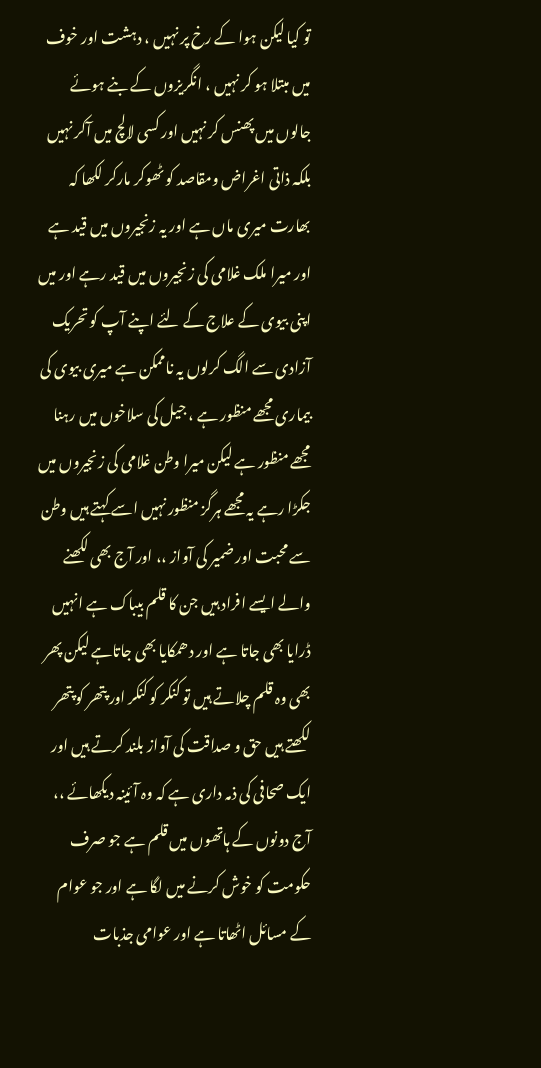تو کیا لیکن ہوا کے رخ پر نہیں ، دہشت اور خوف میں مبتلا ہو کر نہیں ، انگریزوں کے بنے ہوئے جالوں میں پھنس کر نہیں اور کسی لالچ میں آکر نہیں بلکہ ذاتی اغراض ومقاصد کو ٹھوکر مارکر لکھا کہ بھارت میری ماں ہے اور یہ زنجیروں میں قید ہے اور میرا ملک غلامی کی زنجیروں میں قید رہے اور میں اپنی بیوی کے علاج کے لئے اپنے آپ کو تحریک آزادی سے الگ کرلوں یہ ناممکن ہے میری بیوی کی بیماری مجھے منظور ہے ، جیل کی سلاخوں میں رہنا مجھے منظور ہے لیکن میرا وطن غلامی کی زنجیروں میں جکڑا رہے یہ مجھے ہرگز منظور نہیں اسے کہتے ہیں وطن سے محبت اور ضمیر کی آواز ،، اور آج بھی لکھنے والے ایسے افراد ہیں جن کا قلم بیباک ہے انہیں ڈرایا بھی جاتا ہے اور دھمکایا بھی جاتاہے لیکن پھر بھی وہ قلم چلاتے ہیں تو کنکر کو کنکر اور پتھر کو پتھر لکھتے ہیں حق و صداقت کی آواز بلند کرتے ہیں اور ایک صحافی کی ذمہ داری ہے کہ وہ آئینہ دیکھائے ،، آج دونوں کے ہاتھوں میں قلم ہے جو صرف حکومت کو خوش کرنے میں لگا ہے اور جو عوام کے مسائل اٹھاتا ہے اور عوامی جذبات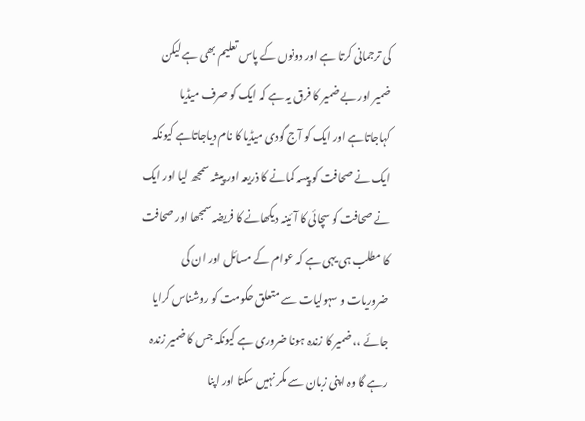کی ترجمانی کرتا ہے اور دونوں کے پاس تعلیم بھی ہے لیکن ضمیر اور بے ضمیر کا فرق یہ ہے کہ ایک کو صرف میڈیا کہاجاتاہے اور ایک کو آج گودی میڈیا کا نام دیاجاتاہے کیونکہ ایک نے صحافت کو پیسہ کمانے کا ذریعہ اور پیشہ سمجھ لیا اور ایک نے صحافت کو سچائی کا آئینہ دیکھانے کا فریضہ سمجھا اور صحافت کا مطلب ہی یہی ہے کہ عوام کے مسائل اور ان کی ضروریات و سہولیات سے متعلق حکومت کو روشناس کرایا جائے ،، ضمیر کا زندہ ہونا ضروری ہے کیونکہ جس کا ضمیر زندہ رہے گا وہ اپنی زبان سے مکر نہیں سکتا اور اپنا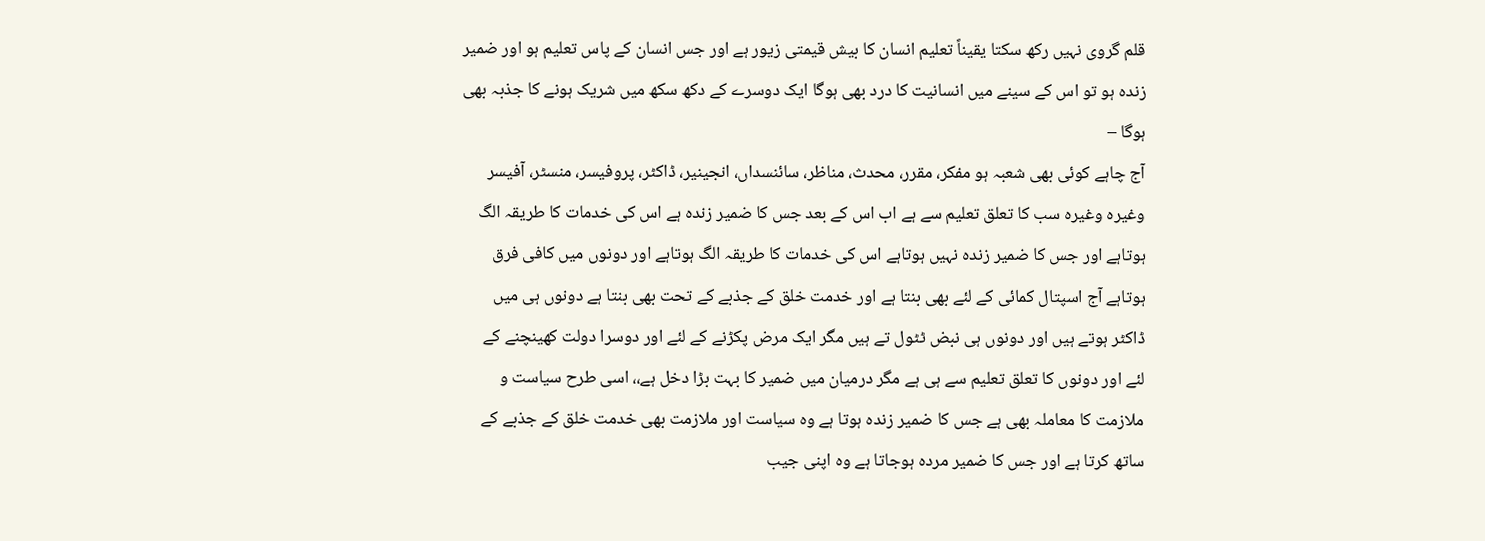قلم گروی نہیں رکھ سکتا یقیناً تعلیم انسان کا بیش قیمتی زیور ہے اور جس انسان کے پاس تعلیم ہو اور ضمیر زندہ ہو تو اس کے سینے میں انسانیت کا درد بھی ہوگا ایک دوسرے کے دکھ سکھ میں شریک ہونے کا جذبہ بھی ہوگا –
آج چاہے کوئی بھی شعبہ ہو مفکر، مقرر، محدث، مناظر، سائنسداں، انجینیر، ڈاکٹر، پروفیسر، منسٹر، آفیسر وغیرہ وغیرہ سب کا تعلق تعلیم سے ہے اب اس کے بعد جس کا ضمیر زندہ ہے اس کی خدمات کا طریقہ الگ ہوتاہے اور جس کا ضمیر زندہ نہیں ہوتاہے اس کی خدمات کا طریقہ الگ ہوتاہے اور دونوں میں کافی فرق ہوتاہے آج اسپتال کمائی کے لئے بھی بنتا ہے اور خدمت خلق کے جذبے کے تحت بھی بنتا ہے دونوں ہی میں ڈاکٹر ہوتے ہیں اور دونوں ہی نبض ٹٹول تے ہیں مگر ایک مرض پکڑنے کے لئے اور دوسرا دولت کھینچنے کے لئے اور دونوں کا تعلق تعلیم سے ہی ہے مگر درمیان میں ضمیر کا بہت بڑا دخل ہے،، اسی طرح سیاست و ملازمت کا معاملہ بھی ہے جس کا ضمیر زندہ ہوتا ہے وہ سیاست اور ملازمت بھی خدمت خلق کے جذبے کے ساتھ کرتا ہے اور جس کا ضمیر مردہ ہوجاتا ہے وہ اپنی جیب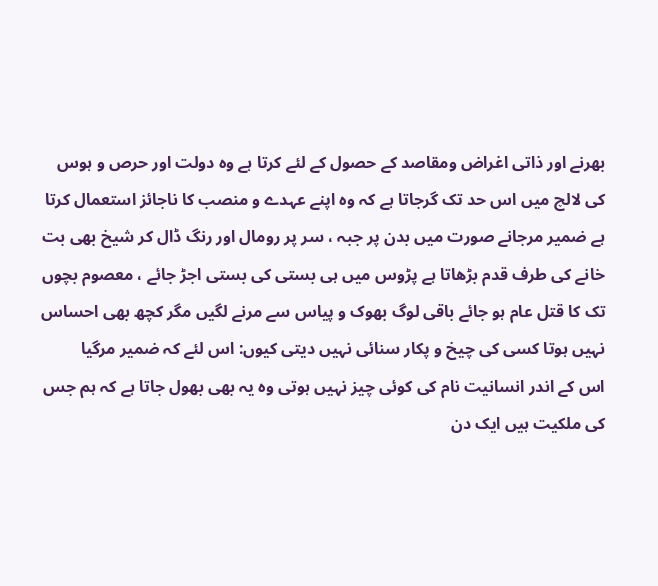بھرنے اور ذاتی اغراض ومقاصد کے حصول کے لئے کرتا ہے وہ دولت اور حرص و ہوس کی لالچ میں اس حد تک گرجاتا ہے کہ وہ اپنے عہدے و منصب کا ناجائز استعمال کرتا ہے ضمیر مرجانے صورت میں بدن پر جبہ ، سر پر رومال اور رنگ ڈال کر شیخ بھی بت خانے کی طرف قدم بڑھاتا ہے پڑوس میں ہی بستی کی بستی اجڑ جائے ، معصوم بچوں تک کا قتل عام ہو جائے باقی لوگ بھوک و پیاس سے مرنے لگیں مگر کچھ بھی احساس نہیں ہوتا کسی کی چیخ و پکار سنائی نہیں دیتی کیوں: اس لئے کہ ضمیر مرگیا
اس کے اندر انسانیت نام کی کوئی چیز نہیں ہوتی وہ یہ بھی بھول جاتا ہے کہ ہم جس کی ملکیت ہیں ایک دن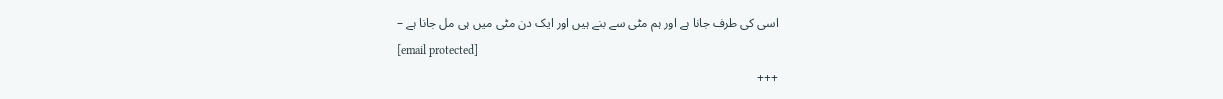اسی کی طرف جانا ہے اور ہم مٹی سے بنے ہیں اور ایک دن مٹی میں ہی مل جانا ہے –
[email protected]
+++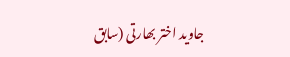جاوید اختر بھارتی (سابق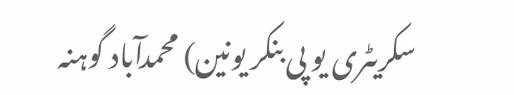سکریٹری یو پی بنکر یونین) محمدآباد گوہنہ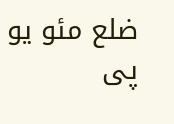ضلع مئو یو پی